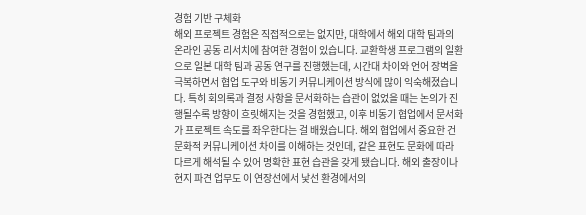경험 기반 구체화
해외 프로젝트 경험은 직접적으로는 없지만, 대학에서 해외 대학 팀과의 온라인 공동 리서치에 참여한 경험이 있습니다. 교환학생 프로그램의 일환으로 일본 대학 팀과 공동 연구를 진행했는데, 시간대 차이와 언어 장벽을 극복하면서 협업 도구와 비동기 커뮤니케이션 방식에 많이 익숙해졌습니다. 특히 회의록과 결정 사항을 문서화하는 습관이 없었을 때는 논의가 진행될수록 방향이 흐릿해지는 것을 경험했고, 이후 비동기 협업에서 문서화가 프로젝트 속도를 좌우한다는 걸 배웠습니다. 해외 협업에서 중요한 건 문화적 커뮤니케이션 차이를 이해하는 것인데, 같은 표현도 문화에 따라 다르게 해석될 수 있어 명확한 표현 습관을 갖게 됐습니다. 해외 출장이나 현지 파견 업무도 이 연장선에서 낯선 환경에서의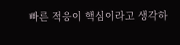빠른 적응이 핵심이라고 생각하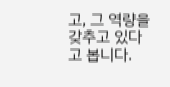고, 그 역량을 갖추고 있다고 봅니다.